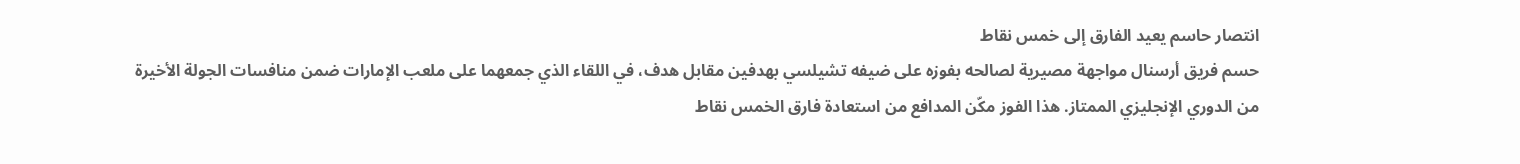انتصار حاسم يعيد الفارق إلى خمس نقاط
حسم فريق أرسنال مواجهة مصيرية لصالحه بفوزه على ضيفه تشيلسي بهدفين مقابل هدف، في اللقاء الذي جمعهما على ملعب الإمارات ضمن منافسات الجولة الأخيرة من الدوري الإنجليزي الممتاز. هذا الفوز مكّن المدافع من استعادة فارق الخمس نقاط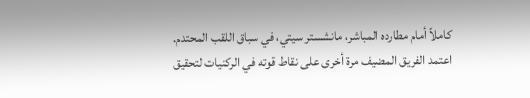كاملاً أمام مطارده المباشر، مانشستر سيتي، في سباق اللقب المحتدم.
اعتمد الفريق المضيف مرة أخرى على نقاط قوته في الركنيات لتحقيق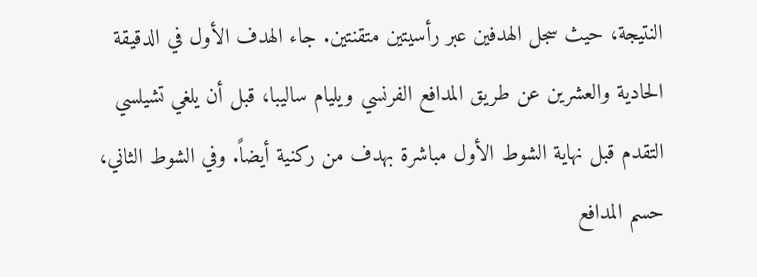النتيجة، حيث سجل الهدفين عبر رأسيتين متقنتين. جاء الهدف الأول في الدقيقة الحادية والعشرين عن طريق المدافع الفرنسي ويليام ساليبا، قبل أن يلغي تشيلسي التقدم قبل نهاية الشوط الأول مباشرة بهدف من ركنية أيضاً. وفي الشوط الثاني، حسم المدافع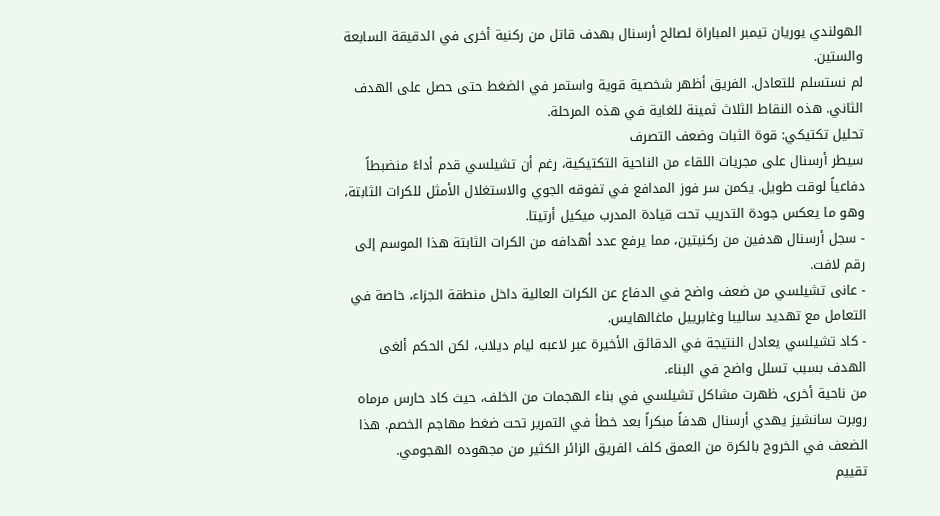الهولندي يوريان تيمبر المباراة لصالح أرسنال بهدف قاتل من ركنية أخرى في الدقيقة السابعة والستين.
لم نستسلم للتعادل. الفريق أظهر شخصية قوية واستمر في الضغط حتى حصل على الهدف الثاني. هذه النقاط الثلاث ثمينة للغاية في هذه المرحلة.
تحليل تكتيكي: قوة الثبات وضعف التصرف
سيطر أرسنال على مجريات اللقاء من الناحية التكتيكية، رغم أن تشيلسي قدم أداءً منضبطاً دفاعياً لوقت طويل. يكمن سر فوز المدافع في تفوقه الجوي والاستغلال الأمثل للكرات الثابتة، وهو ما يعكس جودة التدريب تحت قيادة المدرب ميكيل أرتيتا.
- سجل أرسنال هدفين من ركنيتين، مما يرفع عدد أهدافه من الكرات الثابتة هذا الموسم إلى رقم لافت.
- عانى تشيلسي من ضعف واضح في الدفاع عن الكرات العالية داخل منطقة الجزاء، خاصة في التعامل مع تهديد ساليبا وغابرييل ماغالهايس.
- كاد تشيلسي يعادل النتيجة في الدقائق الأخيرة عبر لاعبه ليام ديلاب، لكن الحكم ألغى الهدف بسبب تسلل واضح في البناء.
من ناحية أخرى، ظهرت مشاكل تشيلسي في بناء الهجمات من الخلف، حيث كاد حارس مرماه روبرت سانشيز يهدي أرسنال هدفاً مبكراً بعد خطأ في التمرير تحت ضغط مهاجم الخصم. هذا الضعف في الخروج بالكرة من العمق كلف الفريق الزائر الكثير من مجهوده الهجومي.
تقييم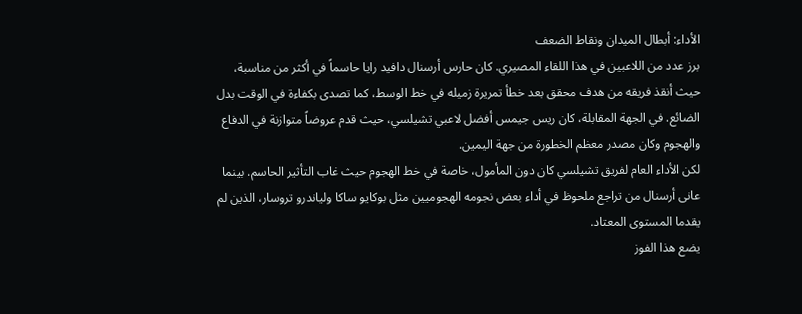الأداء: أبطال الميدان ونقاط الضعف
برز عدد من اللاعبين في هذا اللقاء المصيري. كان حارس أرسنال دافيد رايا حاسماً في أكثر من مناسبة، حيث أنقذ فريقه من هدف محقق بعد خطأ تمريرة زميله في خط الوسط، كما تصدى بكفاءة في الوقت بدل الضائع. في الجهة المقابلة، كان ريس جيمس أفضل لاعبي تشيلسي، حيث قدم عروضاً متوازنة في الدفاع والهجوم وكان مصدر معظم الخطورة من جهة اليمين.
لكن الأداء العام لفريق تشيلسي كان دون المأمول، خاصة في خط الهجوم حيث غاب التأثير الحاسم. بينما عانى أرسنال من تراجع ملحوظ في أداء بعض نجومه الهجوميين مثل بوكايو ساكا ولياندرو تروسار، الذين لم يقدما المستوى المعتاد.
يضع هذا الفوز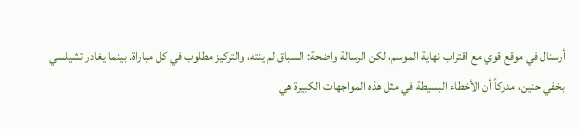أرسنال في موقع قوي مع اقتراب نهاية الموسم، لكن الرسالة واضحة: السباق لم ينته، والتركيز مطلوب في كل مباراة. بينما يغادر تشيلسي بخفي حنين، مدركاً أن الأخطاء البسيطة في مثل هذه المواجهات الكبيرة هي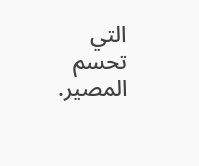التي تحسم المصير.